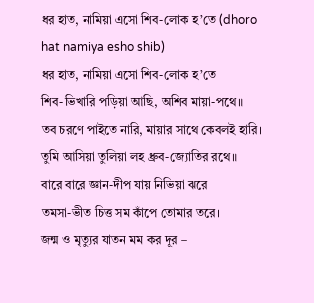ধর হাত, নামিয়া এসো শিব-লোক হ’তে (dhoro hat namiya esho shib)
ধর হাত, নামিয়া এসো শিব-লোক হ’তে
শিব-ভিখারি পড়িয়া আছি, অশিব মায়া-পথে॥
তব চরণে পাইতে নারি, মায়ার সাথে কেবলই হারি।
তুমি আসিয়া তুলিয়া লহ ধ্রুব-জ্যোতির রথে॥
বারে বারে জ্ঞান-দীপ যায় নিভিয়া ঝরে
তমসা-ভীত চিত্ত সম কাঁপে তোমার তরে।
জন্ম ও মৃত্যুর যাতন মম কর দূর –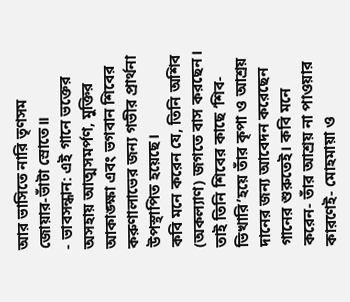আর ভাসিতে নারি তৃণসম জোয়ার-ভাঁটা স্রোতে॥
- ভাবসন্ধান: এই গানে ভক্তের অসহায় আত্মসমর্পণ, মুক্তির আকাঙ্ক্ষা এবং ভগবান শিবের করুণালাভের জন্য গভীর প্রার্থনা উপস্থাপিত হয়েছে।
কবি মনে করেন যে, তিনি অশিব (অকল্যাণ) জগতে বাস করছেন। তাই তিনি শিবের কাছে ‘শিব-ভিখারি’হয়ে তাঁর কৃপা ও আশ্রয় দানের জন্য আবেদন করেছেন গানের শুরুতেই। কবি মনে করেন- তাঁর আশ্রয় না পাওয়ার কারণেই- মোহমায়া ও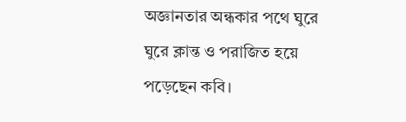অজ্ঞানতার অন্ধকার পথে ঘুরে ঘুরে ক্লান্ত ও পরাজিত হয়ে পড়েছেন কবি।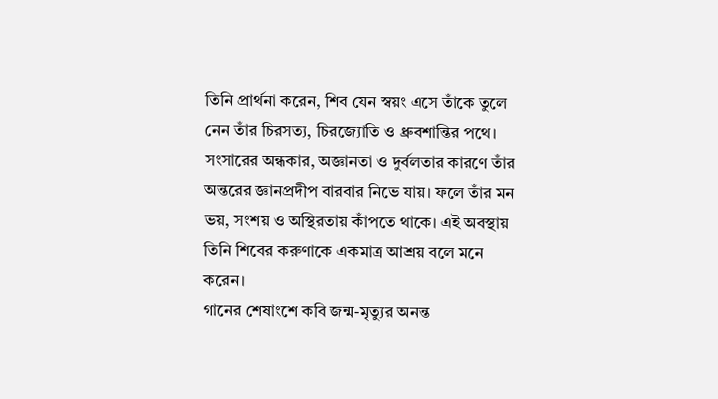তিনি প্রার্থনা করেন, শিব যেন স্বয়ং এসে তাঁকে তুলে নেন তাঁর চিরসত্য, চিরজ্যোতি ও ধ্রুবশান্তির পথে।
সংসারের অন্ধকার, অজ্ঞানতা ও দুর্বলতার কারণে তাঁর অন্তরের জ্ঞানপ্রদীপ বারবার নিভে যায়। ফলে তাঁর মন ভয়, সংশয় ও অস্থিরতায় কাঁপতে থাকে। এই অবস্থায় তিনি শিবের করুণাকে একমাত্র আশ্রয় বলে মনে করেন।
গানের শেষাংশে কবি জন্ম-মৃত্যুর অনন্ত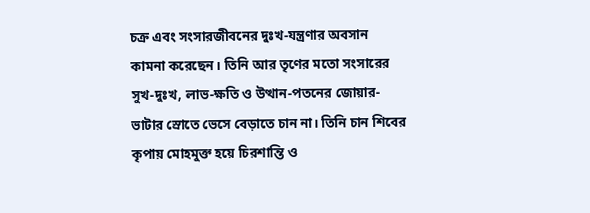চক্র এবং সংসারজীবনের দুঃখ-যন্ত্রণার অবসান কামনা করেছেন। তিনি আর তৃণের মতো সংসারের সুখ-দুঃখ, লাভ-ক্ষতি ও উত্থান-পতনের জোয়ার-ভাটার স্রোতে ভেসে বেড়াতে চান না। তিনি চান শিবের কৃপায় মোহমুক্ত হয়ে চিরশান্তি ও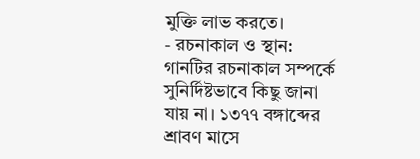মুক্তি লাভ করতে।
- রচনাকাল ও স্থান: গানটির রচনাকাল সম্পর্কে সুনির্দিষ্টভাবে কিছু জানা যায় না। ১৩৭৭ বঙ্গাব্দের শ্রাবণ মাসে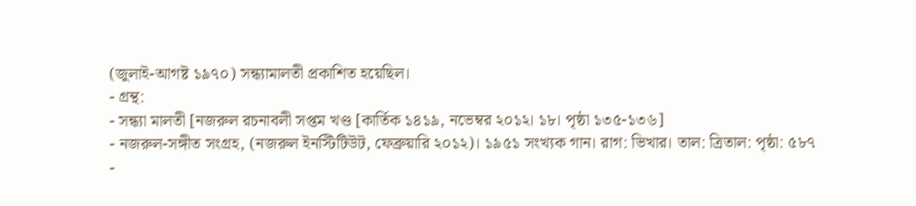(জুলাই-আগষ্ট ১৯৭০) সন্ধ্যামালতী প্রকাশিত হয়েছিল।
- গ্রন্থ:
- সন্ধ্যা মালতী [নজরুল রচনাবলী সপ্তম খণ্ড [কার্তিক ১৪১৯, নভেম্বর ২০১২। ১৮। পৃষ্ঠা ১৩৫-১৩৬]
- নজরুল-সঙ্গীত সংগ্রহ, (নজরুল ইনস্টিটিউট, ফেব্রুয়ারি ২০১২)। ১৯৫১ সংখ্যক গান। রাগ: ভিখার। তাল: ত্রিতাল: পৃষ্ঠা: ৫৮৭
-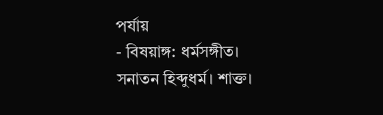পর্যায়
- বিষয়াঙ্গ: ধর্মসঙ্গীত। সনাতন হিব্দুধর্ম। শাক্ত।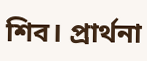শিব। প্রার্থনা